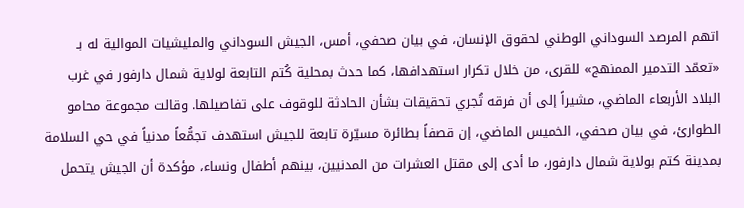اتهم المرصد السوداني الوطني لحقوق الإنسان، في بيان صحفي، أمس، الجيش السوداني والمليشيات الموالية له بـ «تعمّد التدمير الممنهج» للقرى، من خلال تكرار استهدافها، كما حدث بمحلية كُتم التابعة لولاية شمال دارفور في غرب البلاد الأربعاء الماضي، مشيراً إلى أن فرقه تُجري تحقيقات بشأن الحادثة للوقوف على تفاصيلها. وقالت مجموعة محامو الطوارئ، في بيان صحفي، الخميس الماضي، إن قصفاً بطائرة مسيّرة تابعة للجيش استهدف تجمُّعاً مدنياً في حي السلامة بمدينة كتم بولاية شمال دارفور، ما أدى إلى مقتل العشرات من المدنيين، بينهم أطفال ونساء، مؤكدة أن الجيش يتحمل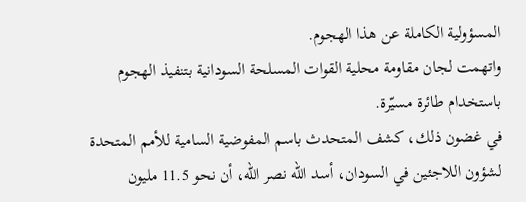المسؤولية الكاملة عن هذا الهجوم.
واتهمت لجان مقاومة محلية القوات المسلحة السودانية بتنفيذ الهجوم باستخدام طائرة مسيّرة.
في غضون ذلك، كشف المتحدث باسم المفوضية السامية للأمم المتحدة لشؤون اللاجئين في السودان، أسد الله نصر الله، أن نحو 11.5 مليون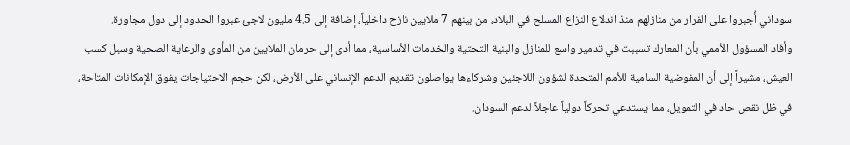سوداني أُجبروا على الفرار من منازلهم منذ اندلاع النزاع المسلح في البلاد، من بينهم 7 ملايين نازح داخلياً، إضافة إلى 4.5 مليون لاجئ عبروا الحدود إلى دول مجاورة.
وأفاد المسؤول الأممي بأن المعارك تسببت في تدمير واسع للمنازل والبنية التحتية والخدمات الأساسية، مما أدى إلى حرمان الملايين من المأوى والرعاية الصحية وسبل كسب العيش، مشيراً إلى أن المفوضية السامية للأمم المتحدة لشؤون اللاجئين وشركاءها يواصلون تقديم الدعم الإنساني على الأرض، لكن حجم الاحتياجات يفوق الإمكانات المتاحة، في ظل نقص حاد في التمويل، مما يستدعي تحركاً دولياً عاجلاً لدعم السودان.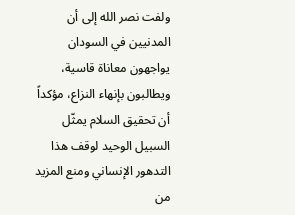ولفت نصر الله إلى أن المدنيين في السودان يواجهون معاناة قاسية، ويطالبون بإنهاء النزاع، مؤكداً أن تحقيق السلام يمثّل السبيل الوحيد لوقف هذا التدهور الإنساني ومنع المزيد من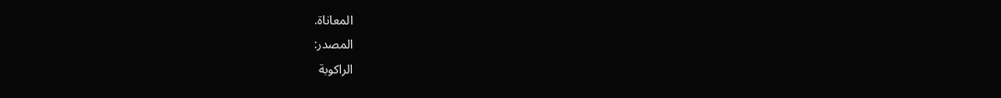المعاناة.
المصدر:
الراكوبة